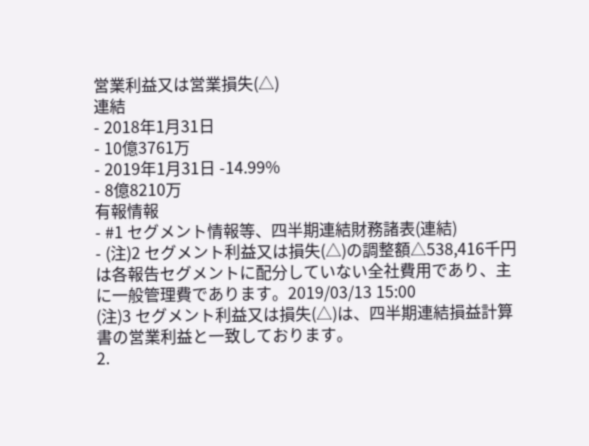営業利益又は営業損失(△)
連結
- 2018年1月31日
- 10億3761万
- 2019年1月31日 -14.99%
- 8億8210万
有報情報
- #1 セグメント情報等、四半期連結財務諸表(連結)
- (注)2 セグメント利益又は損失(△)の調整額△538,416千円は各報告セグメントに配分していない全社費用であり、主に一般管理費であります。2019/03/13 15:00
(注)3 セグメント利益又は損失(△)は、四半期連結損益計算書の営業利益と一致しております。
2.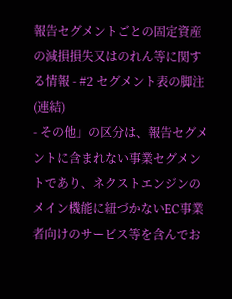報告セグメントごとの固定資産の減損損失又はのれん等に関する情報 - #2 セグメント表の脚注(連結)
- その他」の区分は、報告セグメントに含まれない事業セグメントであり、ネクストエンジンのメイン機能に紐づかないEC事業者向けのサービス等を含んでお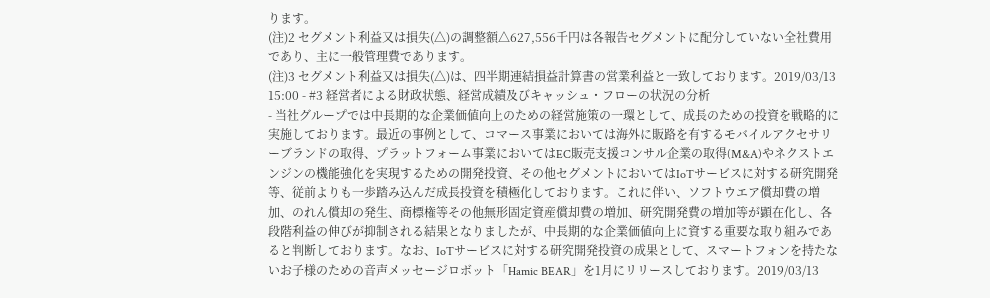ります。
(注)2 セグメント利益又は損失(△)の調整額△627,556千円は各報告セグメントに配分していない全社費用であり、主に一般管理費であります。
(注)3 セグメント利益又は損失(△)は、四半期連結損益計算書の営業利益と一致しております。2019/03/13 15:00 - #3 経営者による財政状態、経営成績及びキャッシュ・フローの状況の分析
- 当社グループでは中長期的な企業価値向上のための経営施策の一環として、成長のための投資を戦略的に実施しております。最近の事例として、コマース事業においては海外に販路を有するモバイルアクセサリーブランドの取得、プラットフォーム事業においてはEC販売支援コンサル企業の取得(M&A)やネクストエンジンの機能強化を実現するための開発投資、その他セグメントにおいてはIoTサービスに対する研究開発等、従前よりも一歩踏み込んだ成長投資を積極化しております。これに伴い、ソフトウエア償却費の増加、のれん償却の発生、商標権等その他無形固定資産償却費の増加、研究開発費の増加等が顕在化し、各段階利益の伸びが抑制される結果となりましたが、中長期的な企業価値向上に資する重要な取り組みであると判断しております。なお、IoTサービスに対する研究開発投資の成果として、スマートフォンを持たないお子様のための音声メッセージロボット「Hamic BEAR」を1月にリリースしております。2019/03/13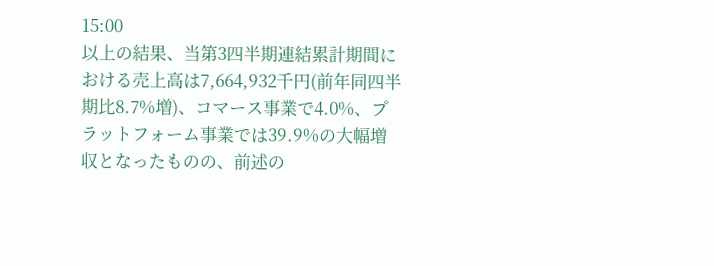15:00
以上の結果、当第3四半期連結累計期間における売上高は7,664,932千円(前年同四半期比8.7%増)、コマース事業で4.0%、プラットフォーム事業では39.9%の大幅増収となったものの、前述の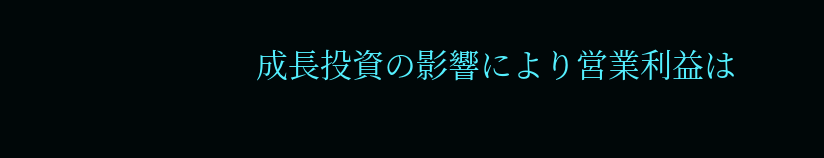成長投資の影響により営業利益は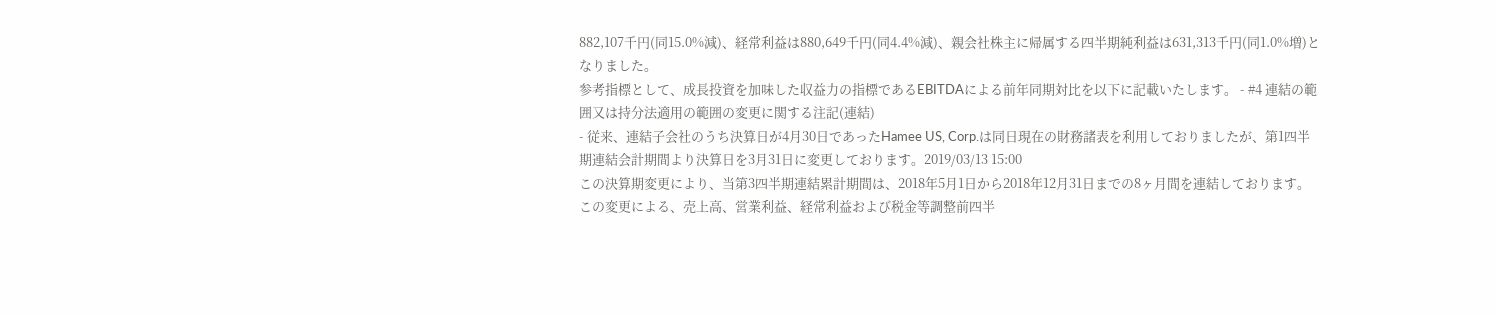882,107千円(同15.0%減)、経常利益は880,649千円(同4.4%減)、親会社株主に帰属する四半期純利益は631,313千円(同1.0%増)となりました。
参考指標として、成長投資を加味した収益力の指標であるEBITDAによる前年同期対比を以下に記載いたします。 - #4 連結の範囲又は持分法適用の範囲の変更に関する注記(連結)
- 従来、連結子会社のうち決算日が4月30日であったHamee US, Corp.は同日現在の財務諸表を利用しておりましたが、第1四半期連結会計期間より決算日を3月31日に変更しております。2019/03/13 15:00
この決算期変更により、当第3四半期連結累計期間は、2018年5月1日から2018年12月31日までの8ヶ月間を連結しております。この変更による、売上高、営業利益、経常利益および税金等調整前四半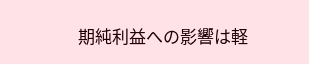期純利益への影響は軽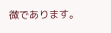微であります。